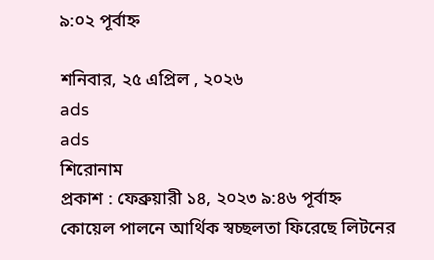৯:০২ পূর্বাহ্ন

শনিবার, ২৫ এপ্রিল , ২০২৬
ads
ads
শিরোনাম
প্রকাশ : ফেব্রুয়ারী ১৪, ২০২৩ ৯:৪৬ পূর্বাহ্ন
কোয়েল পালনে আর্থিক স্বচ্ছলতা ফিরেছে লিটনের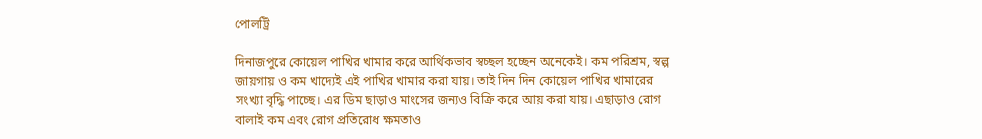পোলট্রি

দিনাজপুরে কোয়েল পাখির খামার করে আর্থিকভাব স্বচ্ছল হচ্ছেন অনেকেই। কম পরিশ্রম, স্বল্প জায়গায় ও কম খাদ্যেই এই পাখির খামার করা যায়। তাই দিন দিন কোয়েল পাখির খামারের সংখ্যা বৃদ্ধি পাচ্ছে। এর ডিম ছাড়াও মাংসের জন্যও বিক্রি করে আয় করা যায়। এছাড়াও রোগ বালাই কম এবং রোগ প্রতিরোধ ক্ষমতাও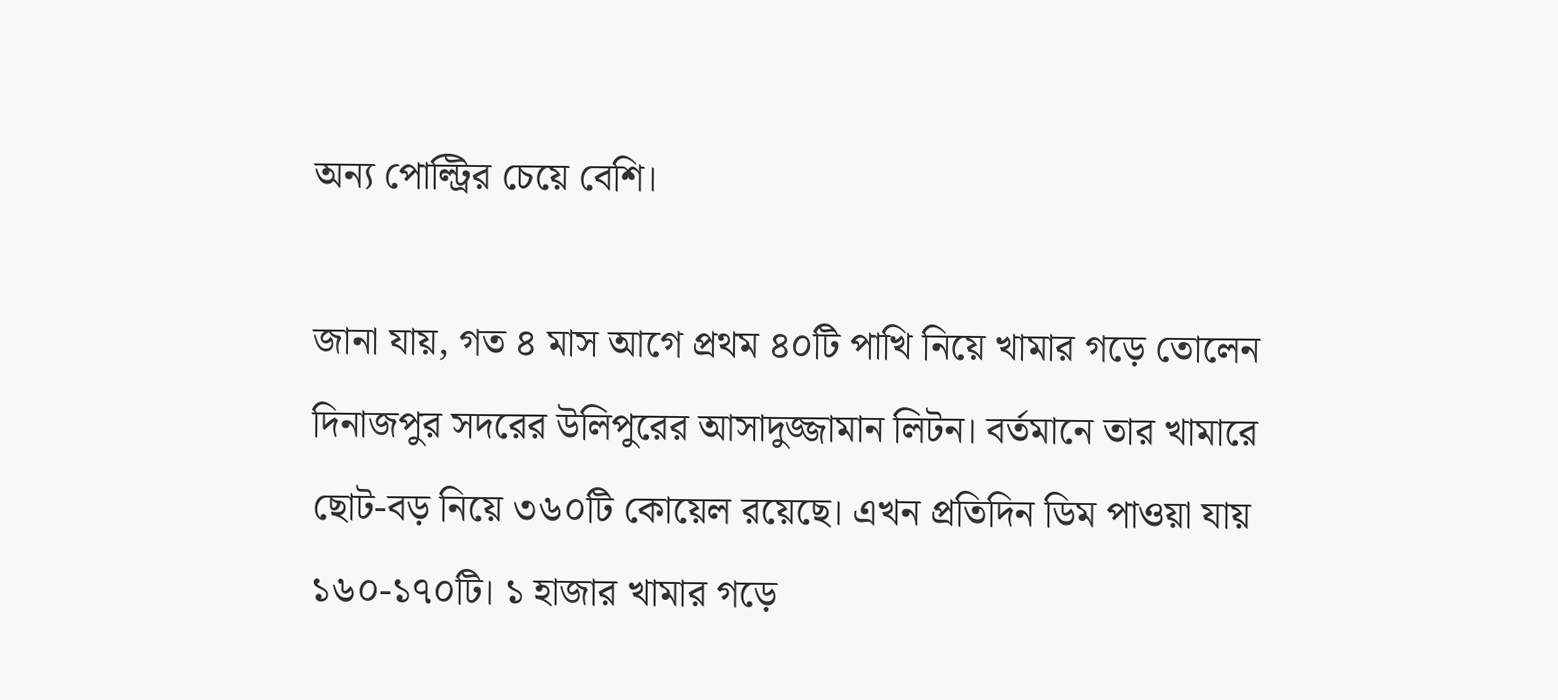অন্য পোল্ট্রির চেয়ে বেশি।

জানা যায়, গত ৪ মাস আগে প্রথম ৪০টি পাখি নিয়ে খামার গড়ে তোলেন দিনাজপুর সদরের উলিপুরের আসাদুজ্জামান লিটন। বর্তমানে তার খামারে ছোট-বড় নিয়ে ৩৬০টি কোয়েল রয়েছে। এখন প্রতিদিন ডিম পাওয়া যায় ১৬০-১৭০টি। ১ হাজার খামার গড়ে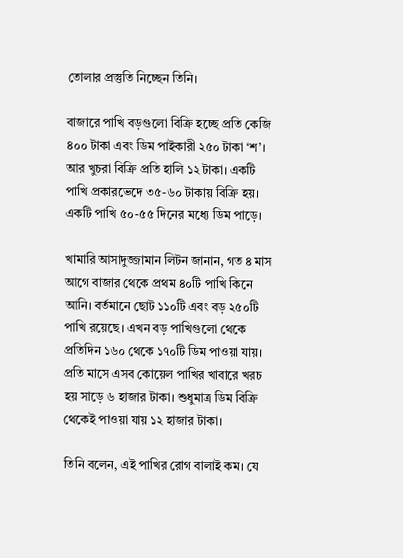তোলার প্রস্তুতি নিচ্ছেন তিনি।

বাজারে পাখি বড়গুলো বিক্রি হচ্ছে প্রতি কেজি ৪০০ টাকা এবং ডিম পাইকারী ২৫০ টাকা ‘শ’। আর খুচরা বিক্রি প্রতি হালি ১২ টাকা। একটি পাখি প্রকারভেদে ৩৫-৬০ টাকায় বিক্রি হয়। একটি পাখি ৫০-৫৫ দিনের মধ্যে ডিম পাড়ে।

খামারি আসাদুজ্জামান লিটন জানান, গত ৪ মাস আগে বাজার থেকে প্রথম ৪০টি পাখি কিনে আনি। বর্তমানে ছোট ১১০টি এবং বড় ২৫০টি পাখি রয়েছে। এখন বড় পাখিগুলো থেকে প্রতিদিন ১৬০ থেকে ১৭০টি ডিম পাওয়া যায়। প্রতি মাসে এসব কোয়েল পাখির খাবারে খরচ হয় সাড়ে ৬ হাজার টাকা। শুধুমাত্র ডিম বিক্রি থেকেই পাওয়া যায় ১২ হাজার টাকা।

তিনি বলেন, এই পাখির রোগ বালাই কম। যে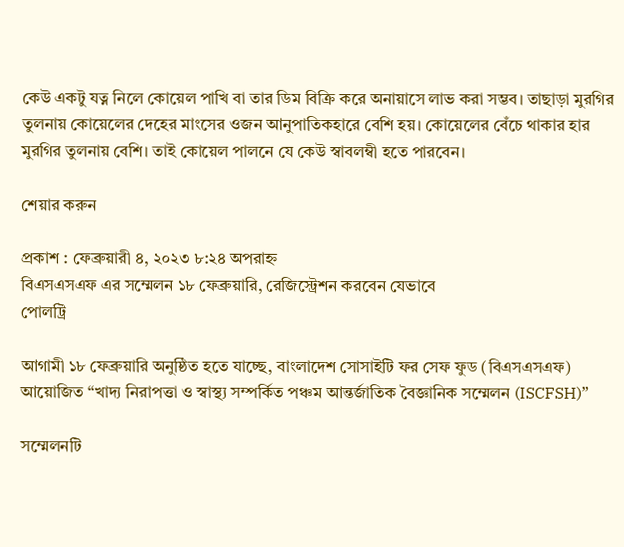কেউ একটু যত্ন নিলে কোয়েল পাখি বা তার ডিম বিক্রি করে অনায়াসে লাভ করা সম্ভব। তাছাড়া মুরগির তুলনায় কোয়েলের দেহের মাংসের ওজন আনুপাতিকহারে বেশি হয়। কোয়েলের বেঁচে থাকার হার মুরগির তুলনায় বেশি। তাই কোয়েল পালনে যে কেউ স্বাবলম্বী হতে পারবেন।

শেয়ার করুন

প্রকাশ : ফেব্রুয়ারী ৪, ২০২৩ ৮:২৪ অপরাহ্ন
বিএসএসএফ এর সম্মেলন ১৮ ফেব্রুয়ারি, রেজিস্ট্রেশন করবেন যেভাবে
পোলট্রি

আগামী ১৮ ফেব্রুয়ারি অনুষ্ঠিত হতে যাচ্ছে, বাংলাদেশ সোসাইটি ফর সেফ ফুড (বিএসএসএফ) আয়োজিত “খাদ্য নিরাপত্তা ও স্বাস্থ্য সম্পর্কিত পঞ্চম আন্তর্জাতিক বৈজ্ঞানিক সম্মেলন (ISCFSH)”

সম্মেলনটি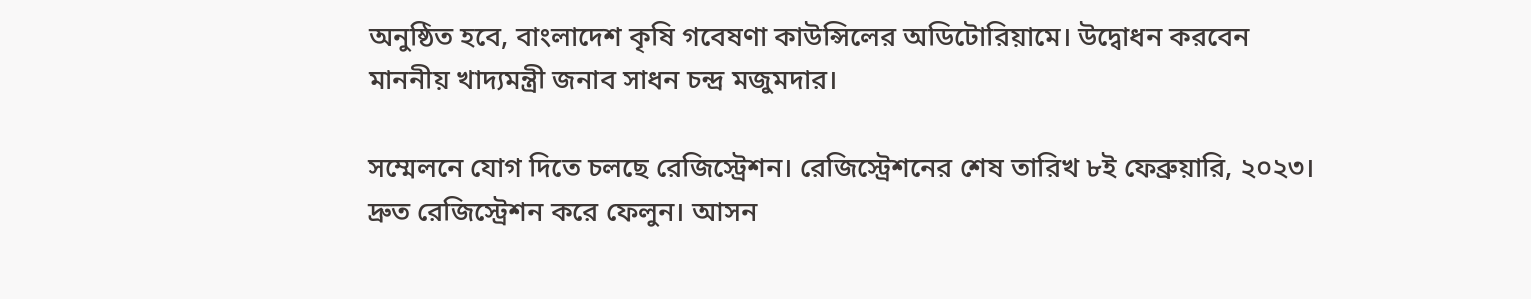অনুষ্ঠিত হবে, বাংলাদেশ কৃষি গবেষণা কাউন্সিলের অডিটোরিয়ামে। উদ্বোধন করবেন মাননীয় খাদ্যমন্ত্রী জনাব সাধন চন্দ্র মজুমদার।

সম্মেলনে যোগ দিতে চলছে রেজিস্ট্রেশন। রেজিস্ট্রেশনের শেষ তারিখ ৮ই ফেব্রুয়ারি, ২০২৩। দ্রুত রেজিস্ট্রেশন করে ফেলুন। আসন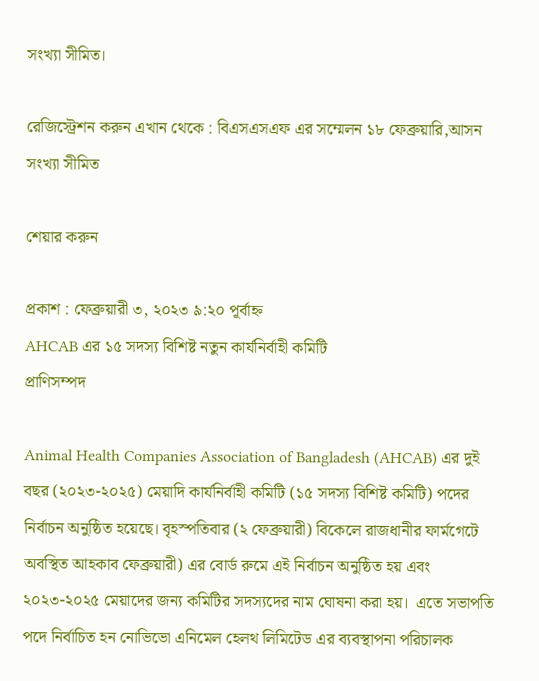সংখ্যা সীমিত।

রেজিস্ট্রেশন করুন এখান থেকে : বিএসএসএফ এর সম্মেলন ১৮ ফেব্রুয়ারি,আসন সংখ্যা সীমিত

শেয়ার করুন

প্রকাশ : ফেব্রুয়ারী ৩, ২০২৩ ৯:২০ পূর্বাহ্ন
AHCAB এর ১৫ সদস্য বিশিষ্ট নতুন কার্যনির্বাহী কমিটি
প্রাণিসম্পদ

Animal Health Companies Association of Bangladesh (AHCAB) এর দুই বছর (২০২৩-২০২৫) মেয়াদি কার্যনির্বাহী কমিটি (১৫ সদস্য বিশিষ্ট কমিটি) পদের নির্বাচন অনুষ্ঠিত হয়েছে। বৃহস্পতিবার (২ ফেব্রুয়ারী) বিকেলে রাজধানীর ফার্মগেটে অবস্থিত আহকাব ফেব্রুয়ারী) এর বোর্ড রুমে এই নির্বাচন অনুষ্ঠিত হয় এবং ২০২৩-২০২৫ মেয়াদের জন্য কমিটির সদস্যদের নাম ঘোষনা করা হয়।  এতে সভাপতি পদে নির্বাচিত হন নোভিভো এনিমেল হেলথ লিমিটেড এর ব্যবস্থাপনা পরিচালক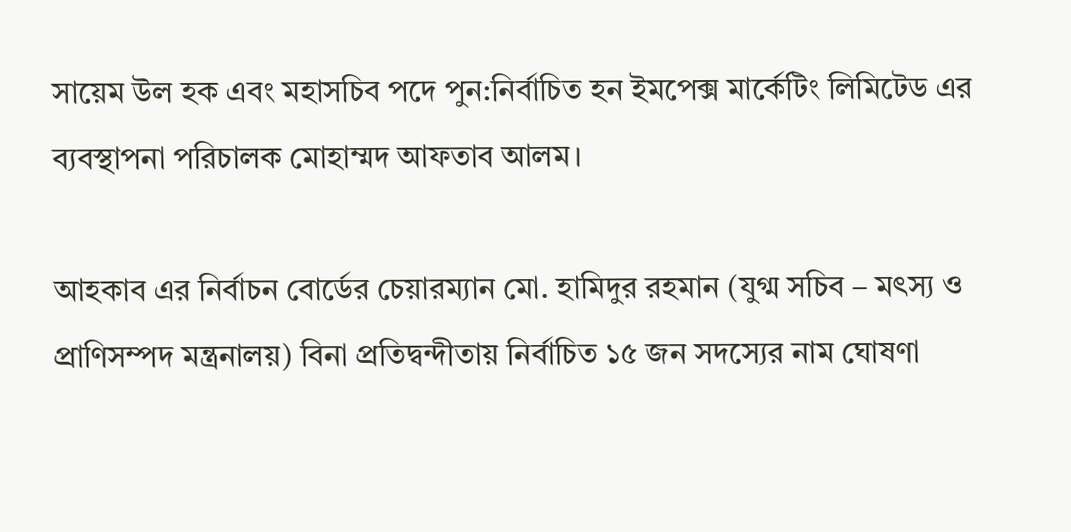সায়েম উল হক এবং মহাসচিব পদে পুন:নির্বাচিত হন ইমপেক্স মার্কেটিং লিমিটেড এর ব্যবস্থাপনা পরিচালক মোহাম্মদ আফতাব আলম।

আহকাব এর নির্বাচন বোর্ডের চেয়ারম্যান মো. হামিদুর রহমান (যুগ্ম সচিব – মৎস্য ও প্রাণিসম্পদ মন্ত্রনালয়) বিনা প্রতিদ্বন্দীতায় নির্বাচিত ১৫ জন সদস্যের নাম ঘোষণা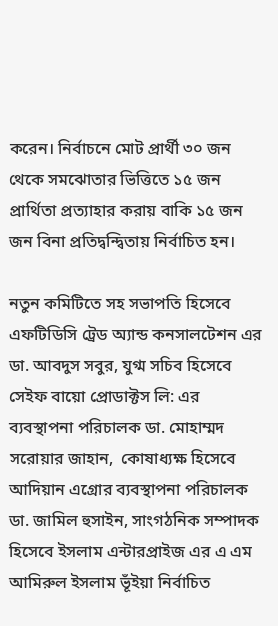করেন। নির্বাচনে মোট প্রার্থী ৩০ জন থেকে সমঝোতার ভিত্তিতে ১৫ জন প্রার্থিতা প্রত্যাহার করায় বাকি ১৫ জন জন বিনা প্রতিদ্বন্দ্বিতায় নির্বাচিত হন।

নতুন কমিটিতে সহ সভাপতি হিসেবে এফটিডিসি ট্রেড অ্যান্ড কনসালটেশন এর ডা. আবদুস সবুর, যুগ্ম সচিব হিসেবে সেইফ বায়ো প্রোডাক্টস লি: এর ব্যবস্থাপনা পরিচালক ডা. মোহাম্মদ সরোয়ার জাহান,  কোষাধ্যক্ষ হিসেবে আদিয়ান এগ্রোর ব্যবস্থাপনা পরিচালক ডা. জামিল হুসাইন, সাংগঠনিক সম্পাদক হিসেবে ইসলাম এন্টারপ্রাইজ এর এ এম আমিরুল ইসলাম ভূঁইয়া নির্বাচিত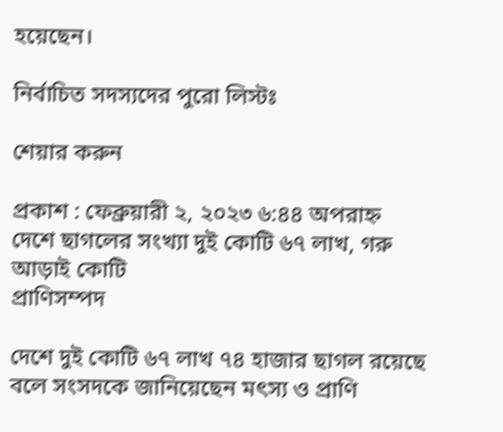হয়েছেন।

নির্বাচিত সদস্যদের পুরো লিস্টঃ

শেয়ার করুন

প্রকাশ : ফেব্রুয়ারী ২, ২০২৩ ৬:৪৪ অপরাহ্ন
দেশে ছাগলের সংখ্যা দুই কোটি ৬৭ লাখ, গরু আড়াই কোটি
প্রাণিসম্পদ

দেশে দুই কোটি ৬৭ লাখ ৭৪ হাজার ছাগল রয়েছে বলে সংসদকে জানিয়েছেন মৎস্য ও প্রাণি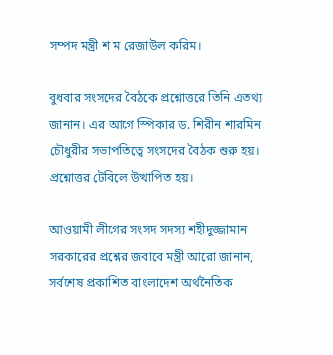সম্পদ মন্ত্রী শ ম রেজাউল করিম।

বুধবার সংসদের বৈঠকে প্রশ্নোত্তরে তিনি এতথ্য জানান। এর আগে স্পিকার ড. শিরীন শারমিন চৌধুরীর সভাপতিত্বে সংসদের বৈঠক শুরু হয়। প্রশ্নোত্তর টেবিলে উত্থাপিত হয়।

আওয়ামী লীগের সংসদ সদস্য শহীদুজ্জামান সরকারের প্রশ্নের জবাবে মন্ত্রী আরো জানান, সর্বশেষ প্রকাশিত বাংলাদেশ অর্থনৈতিক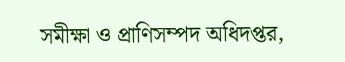সমীক্ষা ও প্রাণিসম্পদ অধিদপ্তর,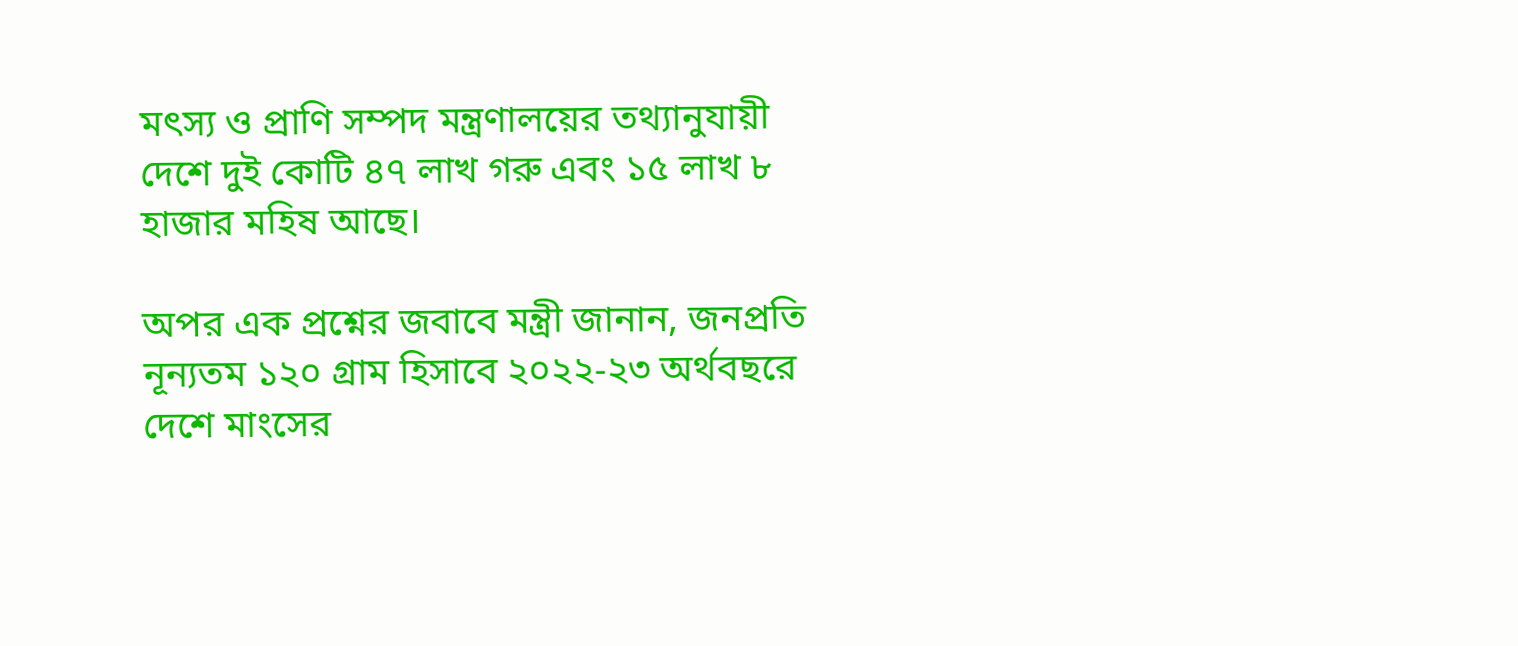মৎস্য ও প্রাণি সম্পদ মন্ত্রণালয়ের তথ্যানুযায়ী দেশে দুই কোটি ৪৭ লাখ গরু এবং ১৫ লাখ ৮ হাজার মহিষ আছে।

অপর এক প্রশ্নের জবাবে মন্ত্রী জানান, জনপ্রতি নূন্যতম ১২০ গ্রাম হিসাবে ২০২২-২৩ অর্থবছরে দেশে মাংসের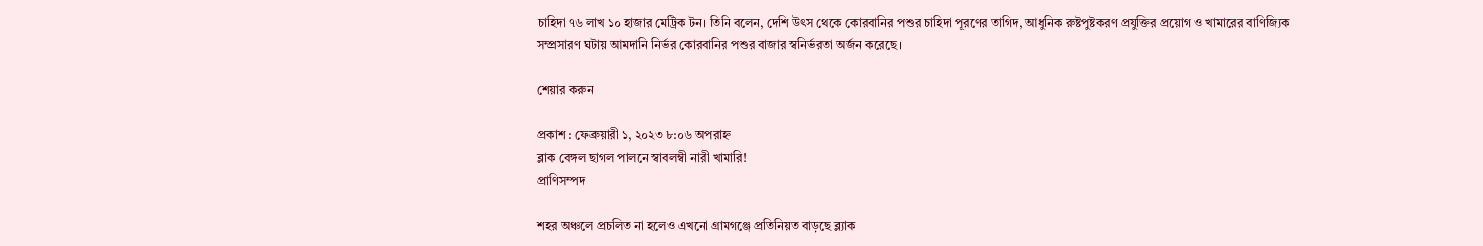চাহিদা ৭৬ লাখ ১০ হাজার মেট্রিক টন। তিনি বলেন, দেশি উৎস থেকে কোরবানির পশুর চাহিদা পূরণের তাগিদ, আধুনিক রুষ্টপুষ্টকরণ প্রযুক্তির প্রয়োগ ও খামারের বাণিজ্যিক সম্প্রসারণ ঘটায় আমদানি নির্ভর কোরবানির পশুর বাজার স্বনির্ভরতা অর্জন করেছে।

শেয়ার করুন

প্রকাশ : ফেব্রুয়ারী ১, ২০২৩ ৮:০৬ অপরাহ্ন
ব্লাক বেঙ্গল ছাগল পালনে স্বাবলম্বী নারী খামারি!
প্রাণিসম্পদ

শহর অঞ্চলে প্রচলিত না হলেও এখনো গ্রামগঞ্জে প্রতিনিয়ত বাড়ছে ব্ল্যাক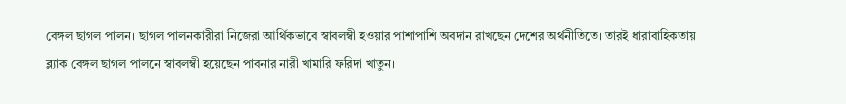বেঙ্গল ছাগল পালন। ছাগল পালনকারীরা নিজেরা আর্থিকভাবে স্বাবলম্বী হওয়ার পাশাপাশি অবদান রাখছেন দেশের অর্থনীতিতে। তারই ধারাবাহিকতায় ব্ল্যাক বেঙ্গল ছাগল পালনে স্বাবলম্বী হয়েছেন পাবনার নারী খামারি ফরিদা খাতুন।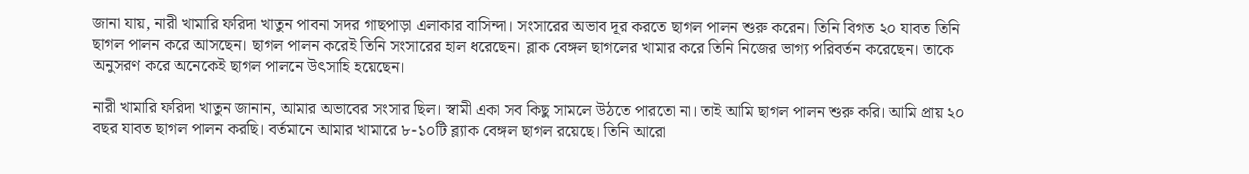জানা যায়, নারী খামারি ফরিদা খাতুন পাবনা সদর গাছপাড়া এলাকার বাসিন্দা। সংসারের অভাব দূর করতে ছাগল পালন শুরু করেন। তিনি বিগত ২০ যাবত তিনি ছাগল পালন করে আসছেন। ছাগল পালন করেই তিনি সংসারের হাল ধরেছেন। ব্লাক বেঙ্গল ছাগলের খামার করে তিনি নিজের ভাগ্য পরিবর্তন করেছেন। তাকে অনুসরণ করে অনেকেই ছাগল পালনে উৎসাহি হয়েছেন।

নারী খামারি ফরিদা খাতুন জানান, আমার অভাবের সংসার ছিল। স্বামী একা সব কিছু সামলে উঠতে পারতো না। তাই আমি ছাগল পালন শুরু করি। আমি প্রায় ২০ বছর যাবত ছাগল পালন করছি। বর্তমানে আমার খামারে ৮-১০টি ব্ল্যাক বেঙ্গল ছাগল রয়েছে। তিনি আরো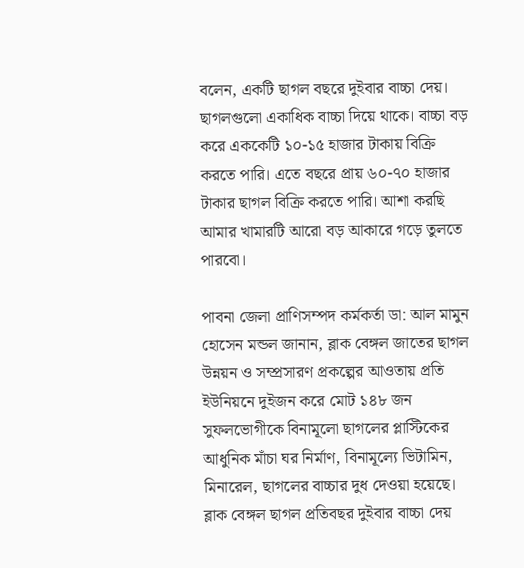বলেন, একটি ছাগল বছরে দুইবার বাচ্চা দেয়। ছাগলগুলো একাধিক বাচ্চা দিয়ে থাকে। বাচ্চা বড় করে এককেটি ১০-১৫ হাজার টাকায় বিক্রি করতে পারি। এতে বছরে প্রায় ৬০-৭০ হাজার টাকার ছাগল বিক্রি করতে পারি। আশা করছি আমার খামারটি আরো বড় আকারে গড়ে তুলতে পারবো।

পাবনা জেলা প্রাণিসম্পদ কর্মকর্তা ডা: আল মামুন হোসেন মন্ডল জানান, ব্লাক বেঙ্গল জাতের ছাগল উন্নয়ন ও সম্প্রসারণ প্রকল্পের আওতায় প্রতি ইউনিয়নে দুইজন করে মোট ১৪৮ জন সুফলভোগীকে বিনামূলো ছাগলের প্লাস্টিকের আধুনিক মাঁচা ঘর নির্মাণ, বিনামূল্যে ভিটামিন, মিনারেল, ছাগলের বাচ্চার দুধ দেওয়া হয়েছে। ব্লাক বেঙ্গল ছাগল প্রতিবছর দুইবার বাচ্চা দেয়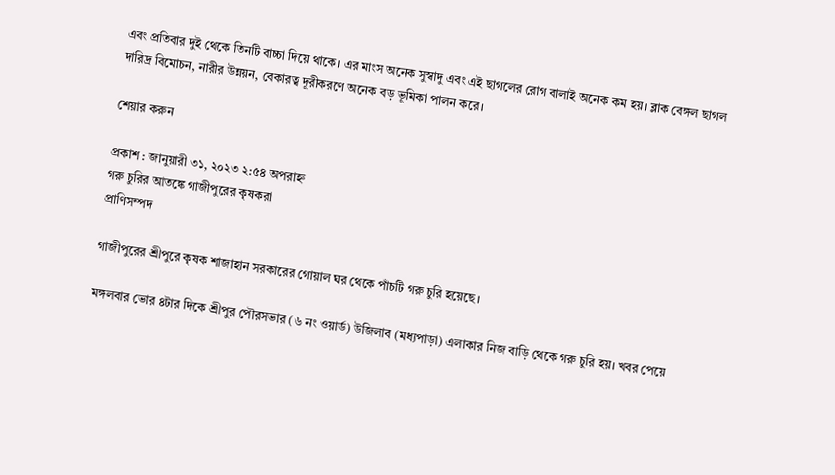এবং প্রতিবার দুই থেকে তিনটি বাচ্চা দিয়ে থাকে। এর মাংস অনেক সুস্বাদু এবং এই ছাগলের রোগ বালাই অনেক কম হয়। ব্লাক বেঙ্গল ছাগল দারিদ্র বিমোচন, নারীর উন্নয়ন, বেকারত্ব দূরীকরণে অনেক বড় ভূমিকা পালন করে।

শেয়ার করুন

প্রকাশ : জানুয়ারী ৩১, ২০২৩ ২:৫৪ অপরাহ্ন
গরু চুরির আতঙ্কে গাজীপুরের কৃষকরা
প্রাণিসম্পদ

গাজীপুরের শ্রীপুরে কৃষক শাজাহান সরকারের গোয়াল ঘর থেকে পাঁচটি গরু চুরি হয়েছে।

মঙ্গলবার ভোর ৪টার দিকে শ্রীপুর পৌরসভার (৬ নং ওয়ার্ড) উজিলাব (মধ্যপাড়া) এলাকার নিজ বাড়ি থেকে গরু চুরি হয়। খবর পেয়ে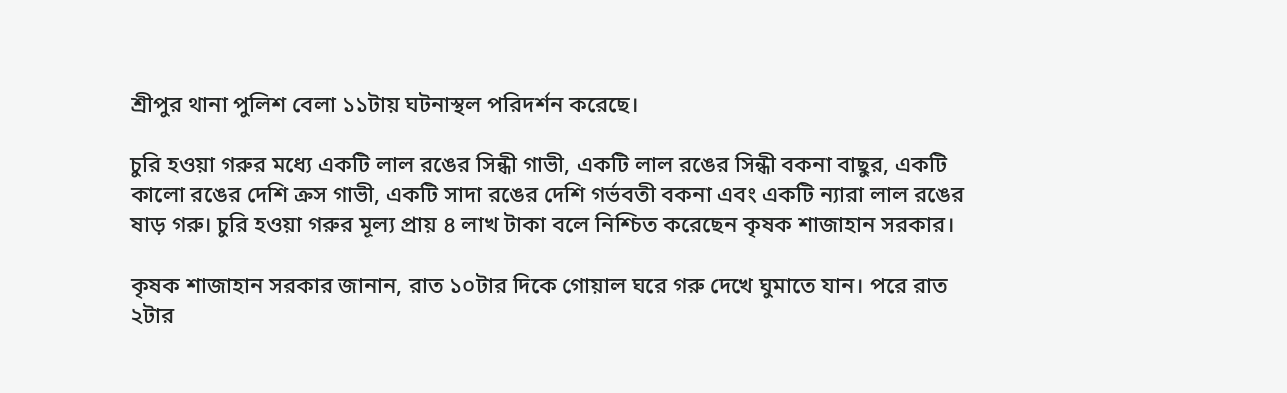শ্রীপুর থানা পুলিশ বেলা ১১টায় ঘটনাস্থল পরিদর্শন করেছে।

চুরি হওয়া গরুর মধ্যে একটি লাল রঙের সিন্ধী গাভী, একটি লাল রঙের সিন্ধী বকনা বাছুর, একটি কালো রঙের দেশি ক্রস গাভী, একটি সাদা রঙের দেশি গর্ভবতী বকনা এবং একটি ন্যারা লাল রঙের ষাড় গরু। চুরি হওয়া গরুর মূল্য প্রায় ৪ লাখ টাকা বলে নিশ্চিত করেছেন কৃষক শাজাহান সরকার।

কৃষক শাজাহান সরকার জানান, রাত ১০টার দিকে গোয়াল ঘরে গরু দেখে ঘুমাতে যান। পরে রাত ২টার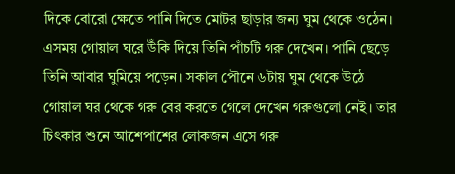দিকে বোরো ক্ষেতে পানি দিতে মোটর ছাড়ার জন্য ঘুম থেকে ওঠেন। এসময় গোয়াল ঘরে উঁকি দিয়ে তিনি পাঁচটি গরু দেখেন। পানি ছেড়ে তিনি আবার ঘুমিয়ে পড়েন। সকাল পৌনে ৬টায় ঘুম থেকে উঠে গোয়াল ঘর থেকে গরু বের করতে গেলে দেখেন গরুগুলো নেই। তার চিৎকার শুনে আশেপাশের লোকজন এসে গরু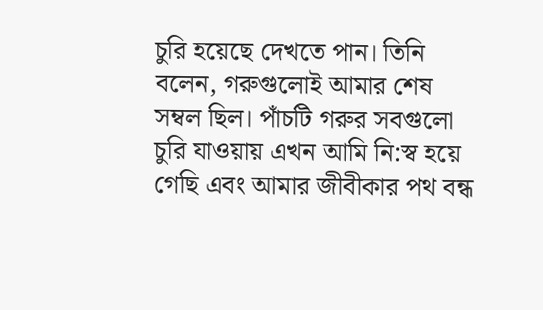চুরি হয়েছে দেখতে পান। তিনি বলেন, গরুগুলোই আমার শেষ সম্বল ছিল। পাঁচটি গরুর সবগুলো চুরি যাওয়ায় এখন আমি নি:স্ব হয়ে গেছি এবং আমার জীবীকার পথ বন্ধ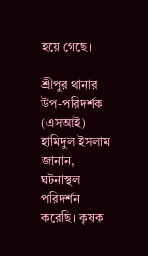হয়ে গেছে।

শ্রীপুর থানার উপ-পরিদর্শক (এসআই) হামিদুল ইসলাম জানান, ঘটনাস্থল পরিদর্শন করেছি। কৃষক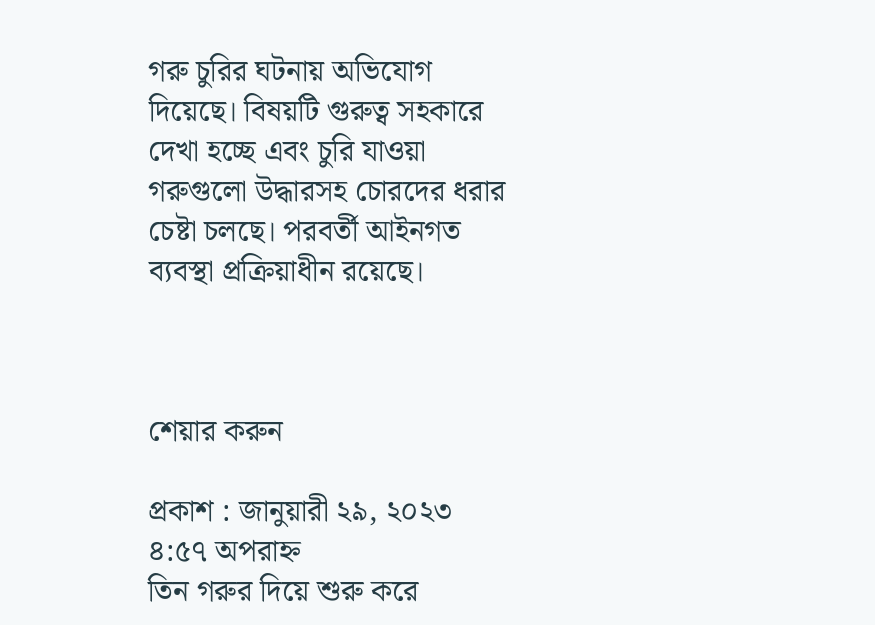গরু চুরির ঘটনায় অভিযোগ দিয়েছে। বিষয়টি গুরুত্ব সহকারে দেখা হচ্ছে এবং চুরি যাওয়া গরুগুলো উদ্ধারসহ চোরদের ধরার চেষ্টা চলছে। পরবর্তী আইনগত ব্যবস্থা প্রক্রিয়াধীন রয়েছে।



শেয়ার করুন

প্রকাশ : জানুয়ারী ২৯, ২০২৩ ৪:৫৭ অপরাহ্ন
তিন গরুর দিয়ে শুরু করে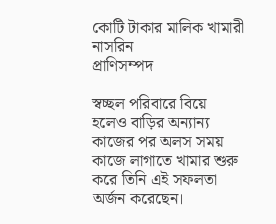কোটি টাকার মালিক খামারী নাসরিন
প্রাণিসম্পদ

স্বচ্ছল পরিবারে বিয়ে হলেও বাড়ির অন্যান্য কাজের পর অলস সময় কাজে লাগাতে খামার শুরু করে তিনি এই সফলতা অর্জন করেছেন।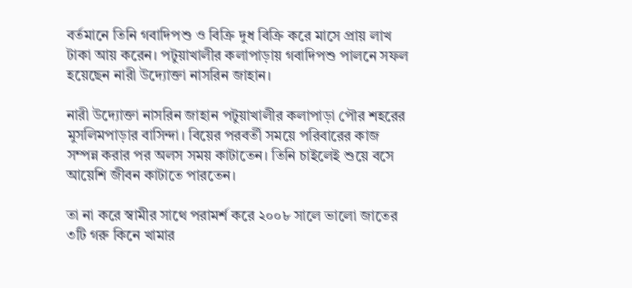বর্তমানে তিনি গবাদিপশু ও বিক্রি দুধ বিক্রি করে মাসে প্রায় লাখ টাকা আয় করেন। পটুয়াখালীর কলাপাড়ায় গবাদিপশু পালনে সফল হয়েছেন নারী উদ্যোক্তা নাসরিন জাহান।

নারী উদ্যোক্তা নাসরিন জাহান পটুয়াখালীর কলাপাড়া পৌর শহরের মুসলিমপাড়ার বাসিন্দা। বিয়ের পরবর্তী সময়ে পরিবারের কাজ সম্পন্ন করার পর অলস সময় কাটাতেন। তিনি চাইলেই শুয়ে বসে আয়েশি জীবন কাটাতে পারতেন।

তা না করে স্বামীর সাথে পরামর্শ করে ২০০৮ সালে ভালো জাতের ৩টি গরু কিনে খামার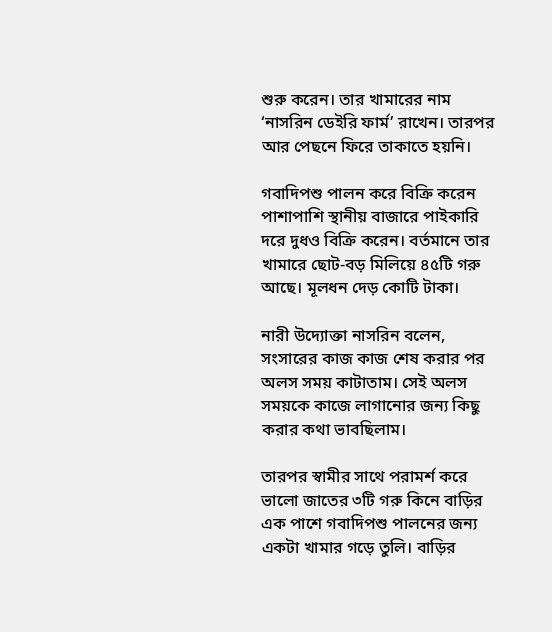শুরু করেন। তার খামারের নাম ‘নাসরিন ডেইরি ফার্ম’ রাখেন। তারপর আর পেছনে ফিরে তাকাতে হয়নি।

গবাদিপশু পালন করে বিক্রি করেন পাশাপাশি স্থানীয় বাজারে পাইকারি দরে দুধও বিক্রি করেন। বর্তমানে তার খামারে ছোট-বড় মিলিয়ে ৪৫টি গরু আছে। মূলধন দেড় কোটি টাকা।

নারী উদ্যোক্তা নাসরিন বলেন, সংসারের কাজ কাজ শেষ করার পর অলস সময় কাটাতাম। সেই অলস সময়কে কাজে লাগানোর জন্য কিছু করার কথা ভাবছিলাম।

তারপর স্বামীর সাথে পরামর্শ করে ভালো জাতের ৩টি গরু কিনে বাড়ির এক পাশে গবাদিপশু পালনের জন্য একটা খামার গড়ে তুলি। বাড়ির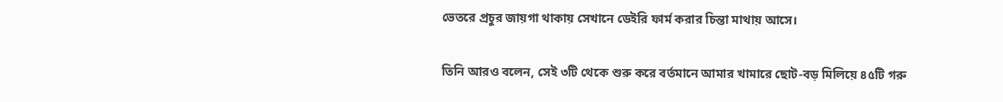ভেতরে প্রচুর জায়গা থাকায় সেখানে ডেইরি ফার্ম করার চিন্তা মাথায় আসে।

তিনি আরও বলেন, সেই ৩টি থেকে শুরু করে বর্তমানে আমার খামারে ছোট-বড় মিলিয়ে ৪৫টি গরু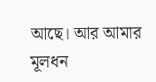আছে। আর আমার মূলধন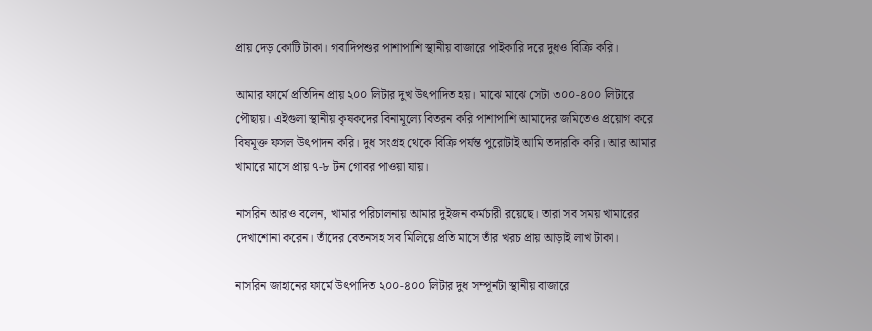প্রায় দেড় কোটি টাকা। গবাদিপশুর পাশাপাশি স্থানীয় বাজারে পাইকারি দরে দুধও বিক্রি করি।

আমার ফার্মে প্রতিদিন প্রায় ২০০ লিটার দুখ উৎপাদিত হয়। মাঝে মাঝে সেটা ৩০০-৪০০ লিটারে পৌছায়। এইগুলা স্থানীয় কৃষকদের বিনামূল্যে বিতরন করি পাশাপাশি আমাদের জমিতেও প্রয়োগ করে বিষমূক্ত ফসল উৎপাদন করি। দুধ সংগ্রহ থেকে বিক্রি পর্যন্ত পুরোটাই আমি তদারকি করি। আর আমার খামারে মাসে প্রায় ৭-৮ টন গোবর পাওয়া যায়।

নাসরিন আরও বলেন, খামার পরিচালনায় আমার দুইজন কর্মচারী রয়েছে। তারা সব সময় খামারের দেখাশোনা করেন। তাঁদের বেতনসহ সব মিলিয়ে প্রতি মাসে তাঁর খরচ প্রায় আড়াই লাখ টাকা।

নাসরিন জাহানের ফার্মে উৎপাদিত ২০০-৪০০ লিটার দুধ সম্পূর্নটা স্থানীয় বাজারে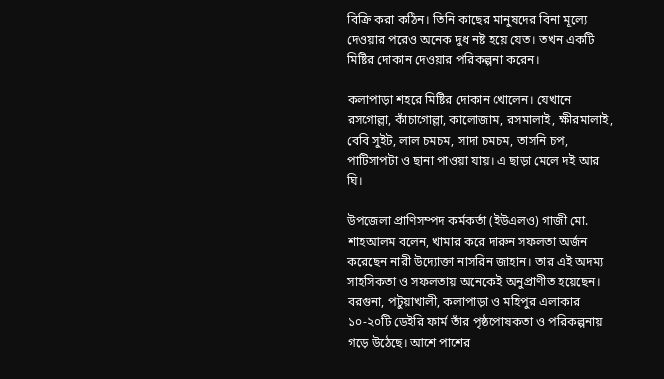বিক্রি করা কঠিন। তিনি কাছের মানুষদের বিনা মূল্যে দেওয়ার পরেও অনেক দুধ নষ্ট হয়ে যেত। তখন একটি মিষ্টির দোকান দেওয়ার পরিকল্পনা করেন।

কলাপাড়া শহরে মিষ্টির দোকান খোলেন। যেখানে রসগোল্লা, কাঁচাগোল্লা, কালোজাম, রসমালাই, ক্ষীরমালাই, বেবি সুইট, লাল চমচম, সাদা চমচম, তাসনি চপ, পাটিসাপটা ও ছানা পাওয়া যায়। এ ছাড়া মেলে দই আর ঘি।

উপজেলা প্রাণিসম্পদ কর্মকর্তা (ইউএলও) গাজী মো. শাহআলম বলেন, খামার করে দারুন সফলতা অর্জন করেছেন নারী উদ্যোক্তা নাসরিন জাহান। তার এই অদম্য সাহসিকতা ও সফলতায় অনেকেই অনুপ্রাণীত হয়েছেন। বরগুনা, পটুয়াখালী, কলাপাড়া ও মহিপুর এলাকার ১০-২০টি ডেইরি ফার্ম তাঁর পৃষ্ঠপোষকতা ও পরিকল্পনায় গড়ে উঠেছে। আশে পাশের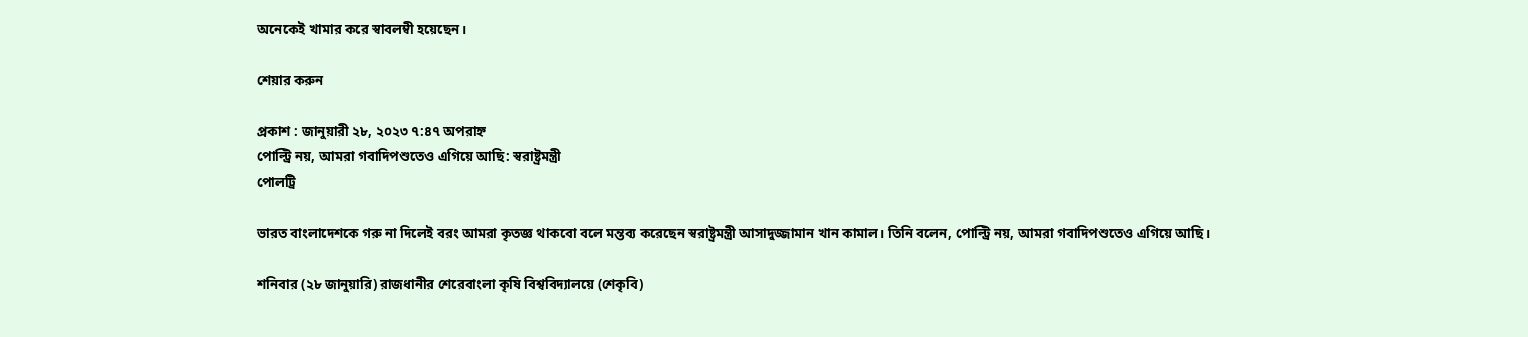অনেকেই খামার করে স্বাবলম্বী হয়েছেন।

শেয়ার করুন

প্রকাশ : জানুয়ারী ২৮, ২০২৩ ৭:৪৭ অপরাহ্ন
পোল্ট্রি নয়, আমরা গবাদিপশুতেও এগিয়ে আছি: স্বরাষ্ট্রমন্ত্রী
পোলট্রি

ভারত বাংলাদেশকে গরু না দিলেই বরং আমরা কৃতজ্ঞ থাকবো বলে মন্তব্য করেছেন স্বরাষ্ট্রমন্ত্রী আসাদুজ্জামান খান কামাল। তিনি বলেন, পোল্ট্রি নয়, আমরা গবাদিপশুতেও এগিয়ে আছি।

শনিবার (২৮ জানুয়ারি) রাজধানীর শেরেবাংলা কৃষি বিশ্ববিদ্যালয়ে (শেকৃবি)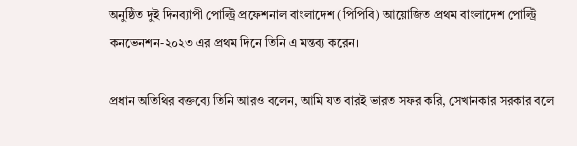অনুষ্ঠিত দুই দিনব্যাপী পোল্ট্রি প্রফেশনাল বাংলাদেশ (পিপিবি) আয়োজিত প্রথম বাংলাদেশ পোল্ট্রি কনভেনশন-২০২৩ এর প্রথম দিনে তিনি এ মন্তব্য করেন।

প্রধান অতিথির বক্তব্যে তিনি আরও বলেন, আমি যত বারই ভারত সফর করি, সেখানকার সরকার বলে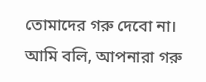তোমাদের গরু দেবো না। আমি বলি, আপনারা গরু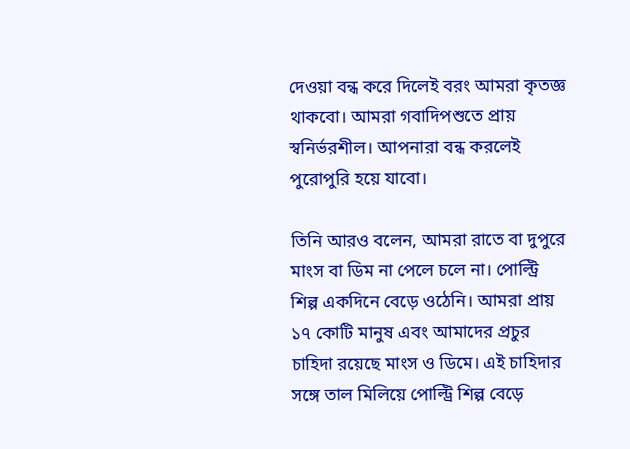দেওয়া বন্ধ করে দিলেই বরং আমরা কৃতজ্ঞ থাকবো। আমরা গবাদিপশুতে প্রায় স্বনির্ভরশীল। আপনারা বন্ধ করলেই পুরোপুরি হয়ে যাবো।

তিনি আরও বলেন, আমরা রাতে বা দুপুরে মাংস বা ডিম না পেলে চলে না। পোল্ট্রি শিল্প একদিনে বেড়ে ওঠেনি। আমরা প্রায় ১৭ কোটি মানুষ এবং আমাদের প্রচুর চাহিদা রয়েছে মাংস ও ডিমে। এই চাহিদার সঙ্গে তাল মিলিয়ে পোল্ট্রি শিল্প বেড়ে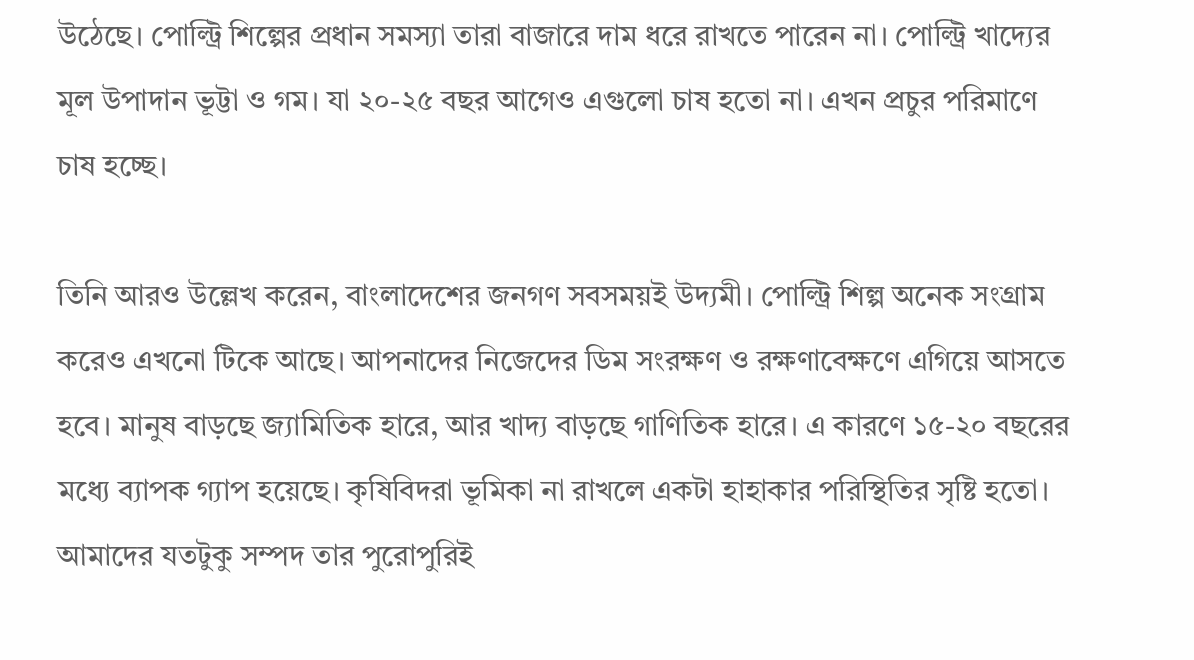উঠেছে। পোল্ট্রি শিল্পের প্রধান সমস্যা তারা বাজারে দাম ধরে রাখতে পারেন না। পোল্ট্রি খাদ্যের মূল উপাদান ভূট্টা ও গম। যা ২০-২৫ বছর আগেও এগুলো চাষ হতো না। এখন প্রচুর পরিমাণে চাষ হচ্ছে।

তিনি আরও উল্লেখ করেন, বাংলাদেশের জনগণ সবসময়ই উদ্যমী। পোল্ট্রি শিল্প অনেক সংগ্রাম করেও এখনো টিকে আছে। আপনাদের নিজেদের ডিম সংরক্ষণ ও রক্ষণাবেক্ষণে এগিয়ে আসতে হবে। মানুষ বাড়ছে জ্যামিতিক হারে, আর খাদ্য বাড়ছে গাণিতিক হারে। এ কারণে ১৫-২০ বছরের মধ্যে ব্যাপক গ্যাপ হয়েছে। কৃষিবিদরা ভূমিকা না রাখলে একটা হাহাকার পরিস্থিতির সৃষ্টি হতো। আমাদের যতটুকু সম্পদ তার পুরোপুরিই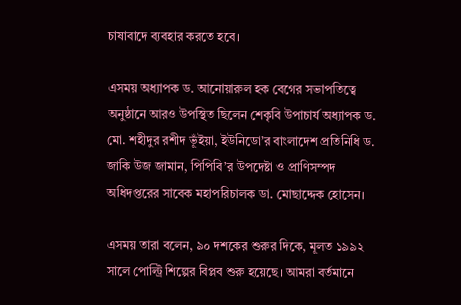চাষাবাদে ব্যবহার করতে হবে।

এসময় অধ্যাপক ড. আনোয়ারুল হক বেগের সভাপতিত্বে অনুষ্ঠানে আরও উপস্থিত ছিলেন শেকৃবি উপাচার্য অধ্যাপক ড. মো. শহীদুর রশীদ ভূঁইয়া, ইউনিডো’র বাংলাদেশ প্রতিনিধি ড. জাকি উজ জামান, পিপিবি’র উপদেষ্টা ও প্রাণিসম্পদ অধিদপ্তরের সাবেক মহাপরিচালক ডা. মোছাদ্দেক হোসেন।

এসময় তারা বলেন, ৯০ দশকের শুরুর দিকে, মূলত ১৯৯২ সালে পোল্ট্রি শিল্পের বিপ্লব শুরু হয়েছে। আমরা বর্তমানে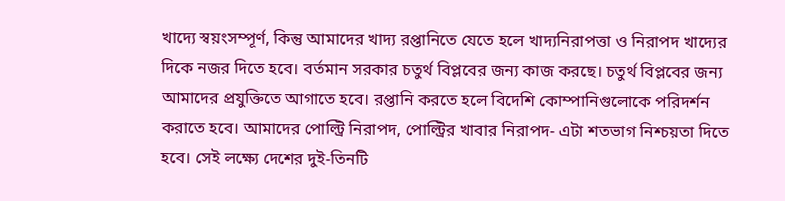খাদ্যে স্বয়ংসম্পূর্ণ, কিন্তু আমাদের খাদ্য রপ্তানিতে যেতে হলে খাদ্যনিরাপত্তা ও নিরাপদ খাদ্যের দিকে নজর দিতে হবে। বর্তমান সরকার চতুর্থ বিপ্লবের জন্য কাজ করছে। চতুর্থ বিপ্লবের জন্য আমাদের প্রযুক্তিতে আগাতে হবে। রপ্তানি করতে হলে বিদেশি কোম্পানিগুলোকে পরিদর্শন করাতে হবে। আমাদের পোল্ট্রি নিরাপদ, পোল্ট্রির খাবার নিরাপদ- এটা শতভাগ নিশ্চয়তা দিতে হবে। সেই লক্ষ্যে দেশের দুই-তিনটি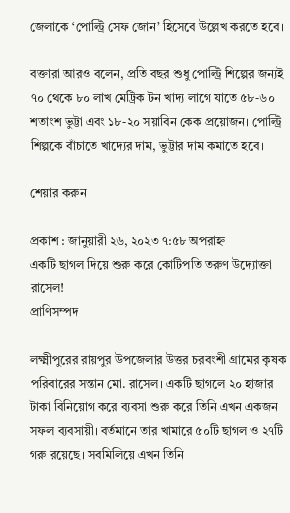জেলাকে ‘পোল্ট্রি সেফ জোন’ হিসেবে উল্লেখ করতে হবে।

বক্তারা আরও বলেন, প্রতি বছর শুধু পোল্ট্রি শিল্পের জন্যই ৭০ থেকে ৮০ লাখ মেট্রিক টন খাদ্য লাগে যাতে ৫৮-৬০ শতাংশ ভুট্টা এবং ১৮-২০ সয়াবিন কেক প্রয়োজন। পোল্ট্রি শিল্পকে বাঁচাতে খাদ্যের দাম, ভুট্টার দাম কমাতে হবে।

শেয়ার করুন

প্রকাশ : জানুয়ারী ২৬, ২০২৩ ৭:৫৮ অপরাহ্ন
একটি ছাগল দিয়ে শুরু করে কোটিপতি তরুণ উদ্যোক্তা রাসেল!
প্রাণিসম্পদ

লক্ষ্মীপুরের রায়পুর উপজেলার উত্তর চরবংশী গ্রামের কৃষক পরিবারের সন্তান মো. রাসেল। একটি ছাগলে ২০ হাজার টাকা বিনিয়োগ করে ব্যবসা শুরু করে তিনি এখন একজন সফল ব্যবসায়ী। বর্তমানে তার খামারে ৫০টি ছাগল ও ২৭টি গরু রয়েছে। সবমিলিয়ে এখন তিনি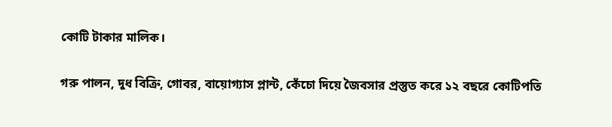কোটি টাকার মালিক।

গরু পালন, দুধ বিক্রি, গোবর, বায়োগ্যাস প্লান্ট, কেঁচো দিয়ে জৈবসার প্রস্তুত করে ১২ বছরে কোটিপতি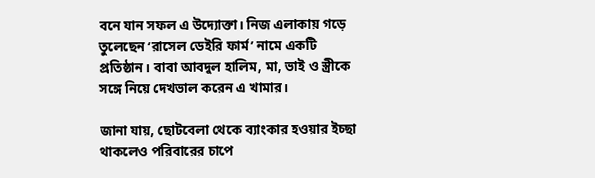বনে যান সফল এ উদ্যোক্তা। নিজ এলাকায় গড়ে তুলেছেন ‘রাসেল ডেইরি ফার্ম’ নামে একটি প্রতিষ্ঠান। বাবা আবদুল হালিম, মা, ভাই ও স্ত্রীকে সঙ্গে নিয়ে দেখভাল করেন এ খামার।

জানা যায়, ছোটবেলা থেকে ব্যাংকার হওয়ার ইচ্ছা থাকলেও পরিবারের চাপে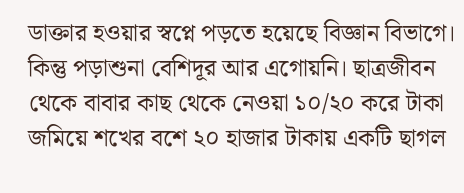ডাক্তার হওয়ার স্বপ্নে পড়তে হয়েছে বিজ্ঞান বিভাগে। কিন্তু পড়াশুনা বেশিদূর আর এগোয়নি। ছাত্রজীবন থেকে বাবার কাছ থেকে নেওয়া ১০/২০ করে টাকা জমিয়ে শখের বশে ২০ হাজার টাকায় একটি ছাগল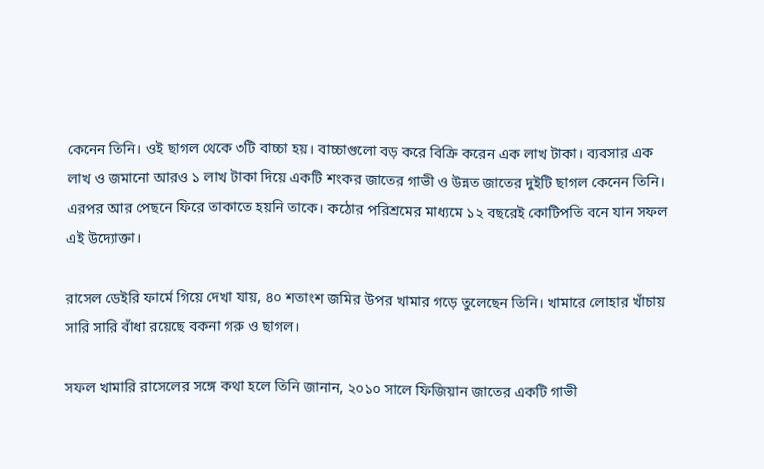কেনেন তিনি। ওই ছাগল থেকে ৩টি বাচ্চা হয়। বাচ্চাগুলো বড় করে বিক্রি করেন এক লাখ টাকা। ব্যবসার এক লাখ ও জমানো আরও ১ লাখ টাকা দিয়ে একটি শংকর জাতের গাভী ও উন্নত জাতের দুইটি ছাগল কেনেন তিনি। এরপর আর পেছনে ফিরে তাকাতে হয়নি তাকে। কঠোর পরিশ্রমের মাধ্যমে ১২ বছরেই কোটিপতি বনে যান সফল এই উদ্যোক্তা।

রাসেল ডেইরি ফার্মে গিয়ে দেখা যায়, ৪০ শতাংশ জমির উপর খামার গড়ে তুলেছেন তিনি। খামারে লোহার খাঁচায় সারি সারি বাঁধা রয়েছে বকনা গরু ও ছাগল।

সফল খামারি রাসেলের সঙ্গে কথা হলে তিনি জানান, ২০১০ সালে ফিজিয়ান জাতের একটি গাভী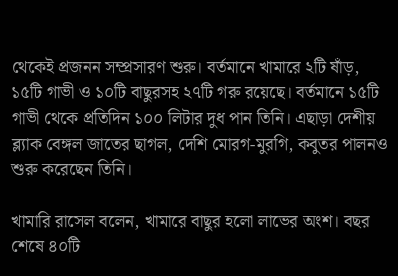থেকেই প্রজনন সম্প্রসারণ শুরু। বর্তমানে খামারে ২টি ষাঁড়, ১৫টি গাভী ও ১০টি বাছুরসহ ২৭টি গরু রয়েছে। বর্তমানে ১৫টি গাভী থেকে প্রতিদিন ১০০ লিটার দুধ পান তিনি। এছাড়া দেশীয় ব্ল্যাক বেঙ্গল জাতের ছাগল, দেশি মোরগ-মুরগি, কবুতর পালনও শুরু করেছেন তিনি।

খামারি রাসেল বলেন, খামারে বাছুর হলো লাভের অংশ। বছর শেষে ৪০টি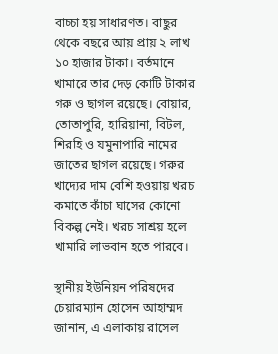বাচ্চা হয় সাধারণত। বাছুর থেকে বছরে আয় প্রায় ২ লাখ ১০ হাজার টাকা। বর্তমানে খামারে তার দেড় কোটি টাকার গরু ও ছাগল রয়েছে। বোয়ার, তোতাপুরি, হারিয়ানা, বিটল, শিরহি ও যমুনাপারি নামের জাতের ছাগল রয়েছে। গরুর খাদ্যের দাম বেশি হওয়ায় খরচ কমাতে কাঁচা ঘাসের কোনো বিকল্প নেই। খরচ সাশ্রয় হলে খামারি লাভবান হতে পারবে।

স্থানীয় ইউনিয়ন পরিষদের চেয়ারম্যান হোসেন আহাম্মদ জানান, এ এলাকায় রাসেল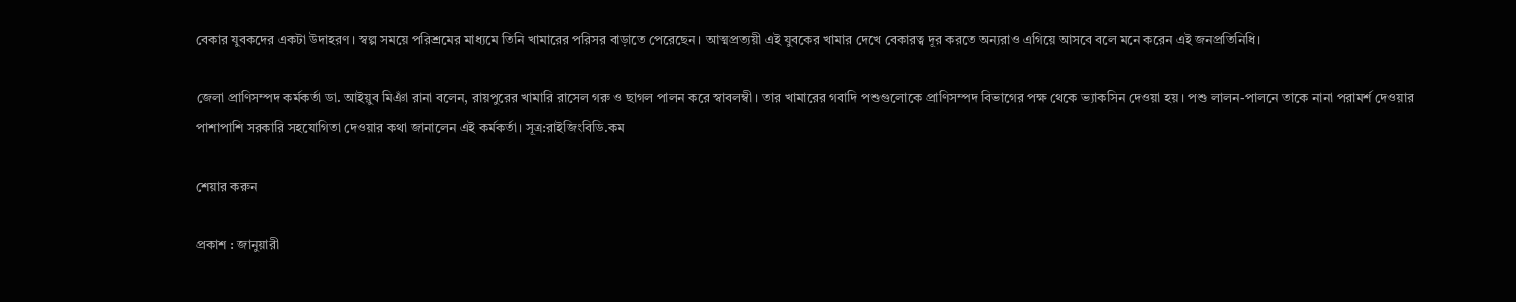বেকার যুবকদের একটা উদাহরণ। স্বল্প সময়ে পরিশ্রমের মাধ্যমে তিনি খামারের পরিসর বাড়াতে পেরেছেন। আত্মপ্রত্যয়ী এই যুবকের খামার দেখে বেকারত্ব দূর করতে অন্যরাও এগিয়ে আসবে বলে মনে করেন এই জনপ্রতিনিধি।

জেলা প্রাণিসম্পদ কর্মকর্তা ডা. আইয়ুব মিঞাঁ রানা বলেন, রায়পুরের খামারি রাসেল গরু ও ছাগল পালন করে স্বাবলম্বী। তার খামারের গবাদি পশুগুলোকে প্রাণিসম্পদ বিভাগের পক্ষ থেকে ভ্যাকসিন দেওয়া হয়। পশু লালন-পালনে তাকে নানা পরামর্শ দেওয়ার পাশাপাশি সরকারি সহযোগিতা দেওয়ার কথা জানালেন এই কর্মকর্তা। সূত্র:রাইজিংবিডি.কম

শেয়ার করুন

প্রকাশ : জানুয়ারী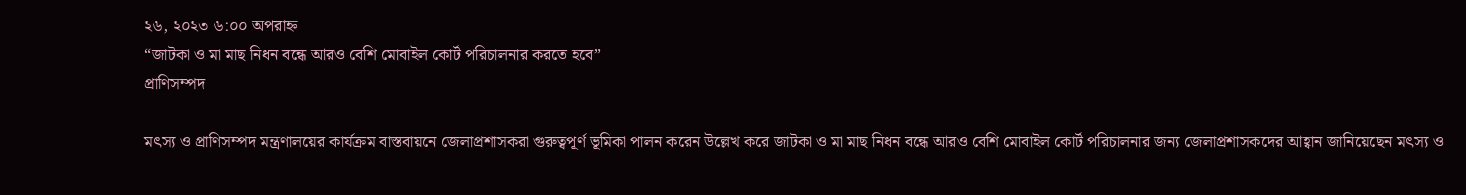২৬, ২০২৩ ৬:০০ অপরাহ্ন
“জাটকা ও মা মাছ নিধন বন্ধে আরও বেশি মোবাইল কোর্ট পরিচালনার করতে হবে”
প্রাণিসম্পদ

মৎস্য ও প্রাণিসম্পদ মন্ত্রণালয়ের কার্যক্রম বাস্তবায়নে জেলাপ্রশাসকরা গুরুত্বপূর্ণ ভূমিকা পালন করেন উল্লেখ করে জাটকা ও মা মাছ নিধন বন্ধে আরও বেশি মোবাইল কোর্ট পরিচালনার জন্য জেলাপ্রশাসকদের আহ্বান জানিয়েছেন মৎস্য ও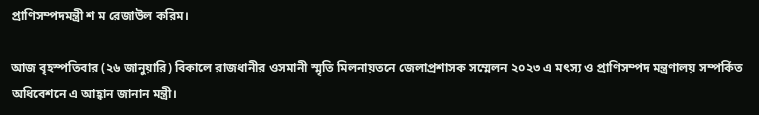প্রাণিসম্পদমন্ত্রী শ ম রেজাউল করিম।

আজ বৃহস্পতিবার (২৬ জানুয়ারি) বিকালে রাজধানীর ওসমানী স্মৃতি মিলনায়তনে জেলাপ্রশাসক সম্মেলন ২০২৩ এ মৎস্য ও প্রাণিসম্পদ মন্ত্রণালয় সম্পর্কিত অধিবেশনে এ আহ্বান জানান মন্ত্রী।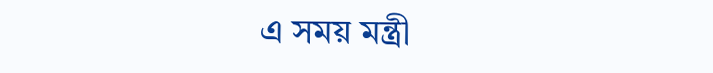এ সময় মন্ত্রী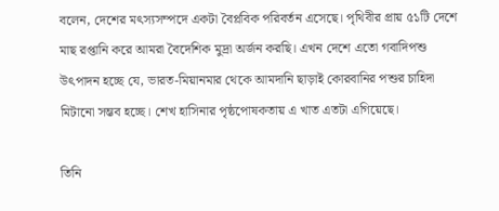বলেন, দেশের মৎস্যসম্পদে একটা বৈপ্লবিক পরিবর্তন এসেছে। পৃথিবীর প্রায় ৫১টি দেশে মাছ রপ্তানি করে আমরা বৈদেশিক মুদ্রা অর্জন করছি। এখন দেশে এতো গবাদিপশু উৎপাদন হচ্ছে যে, ভারত-মিয়ানমার থেকে আমদানি ছাড়াই কোরবানির পশুর চাহিদা মিটানো সম্ভব হচ্ছে। শেখ হাসিনার পৃষ্ঠপোষকতায় এ খাত এতটা এগিয়েছে।

তিনি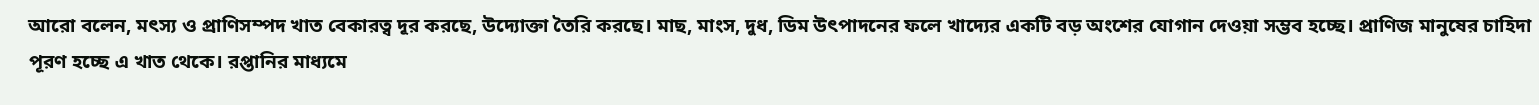আরো বলেন, মৎস্য ও প্রাণিসম্পদ খাত বেকারত্ব দূর করছে, উদ্যোক্তা তৈরি করছে। মাছ, মাংস, দুধ, ডিম উৎপাদনের ফলে খাদ্যের একটি বড় অংশের যোগান দেওয়া সম্ভব হচ্ছে। প্রাণিজ মানুষের চাহিদা পূরণ হচ্ছে এ খাত থেকে। রপ্তানির মাধ্যমে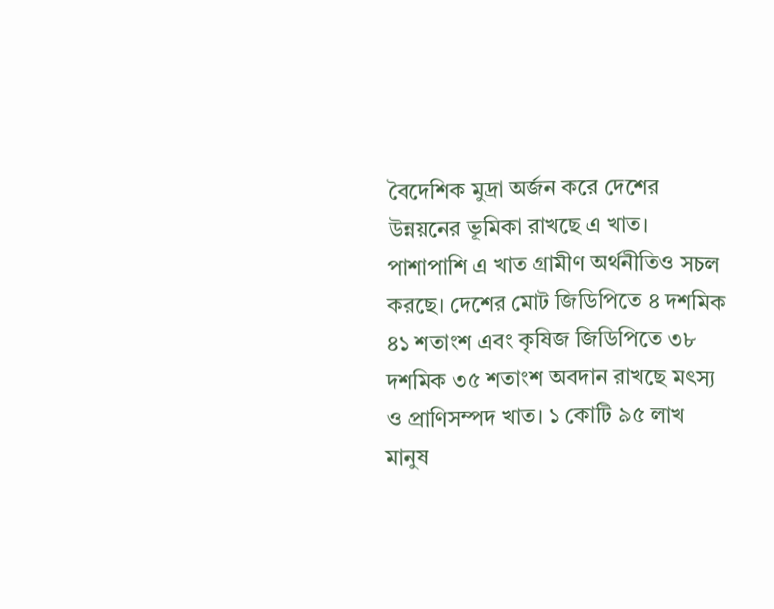বৈদেশিক মুদ্রা অর্জন করে দেশের উন্নয়নের ভূমিকা রাখছে এ খাত। পাশাপাশি এ খাত গ্রামীণ অর্থনীতিও সচল করছে। দেশের মোট জিডিপিতে ৪ দশমিক ৪১ শতাংশ এবং কৃষিজ জিডিপিতে ৩৮ দশমিক ৩৫ শতাংশ অবদান রাখছে মৎস্য ও প্রাণিসম্পদ খাত। ১ কোটি ৯৫ লাখ মানুষ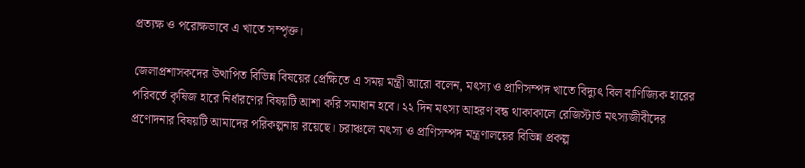প্রত্যক্ষ ও পরোক্ষভাবে এ খাতে সম্পৃক্ত।

জেলাপ্রশাসকদের উত্থাপিত বিভিন্ন বিষয়ের প্রেক্ষিতে এ সময় মন্ত্রী আরো বলেন, মৎস্য ও প্রাণিসম্পদ খাতে বিদ্যুৎ বিল বাণিজ্যিক হারের পরিবর্তে কৃষিজ হারে নির্ধারণের বিষয়টি আশা করি সমাধান হবে। ২২ দিন মৎস্য আহরণ বন্ধ থাকাকালে রেজিস্টার্ড মৎস্যজীবীদের প্রণোদনার বিষয়টি আমাদের পরিকল্পনায় রয়েছে। চরাঞ্চলে মৎস্য ও প্রাণিসম্পদ মন্ত্রণালয়ের বিভিন্ন প্রকল্প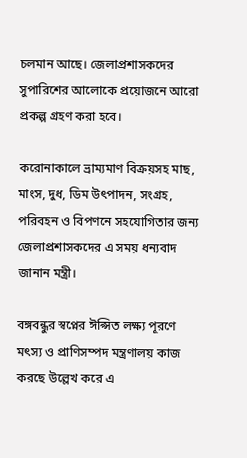চলমান আছে। জেলাপ্রশাসকদের সুপারিশের আলোকে প্রয়োজনে আরো প্রকল্প গ্রহণ করা হবে।

করোনাকালে ভ্রাম্যমাণ বিক্রয়সহ মাছ, মাংস, দুধ, ডিম উৎপাদন, সংগ্রহ, পরিবহন ও বিপণনে সহযোগিতার জন্য জেলাপ্রশাসকদের এ সময় ধন্যবাদ জানান মন্ত্রী।

বঙ্গবন্ধুর স্বপ্নের ঈপ্সিত লক্ষ্য পূরণে মৎস্য ও প্রাণিসম্পদ মন্ত্রণালয় কাজ করছে উল্লেখ করে এ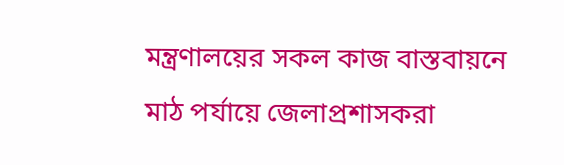মন্ত্রণালয়ের সকল কাজ বাস্তবায়নে মাঠ পর্যায়ে জেলাপ্রশাসকরা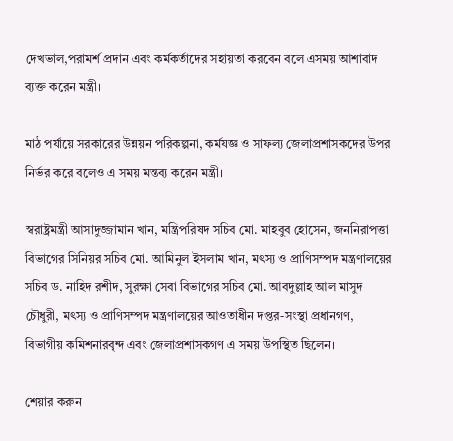দেখভাল,পরামর্শ প্রদান এবং কর্মকর্তাদের সহায়তা করবেন বলে এসময় আশাবাদ ব্যক্ত করেন মন্ত্রী।

মাঠ পর্যায়ে সরকারের উন্নয়ন পরিকল্পনা, কর্মযজ্ঞ ও সাফল্য জেলাপ্রশাসকদের উপর নির্ভর করে বলেও এ সময় মন্তব্য করেন মন্ত্রী।

স্বরাষ্ট্রমন্ত্রী আসাদুজ্জামান খান, মন্ত্রিপরিষদ সচিব মো. মাহবুব হোসেন, জননিরাপত্তা বিভাগের সিনিয়র সচিব মো. আমিনুল ইসলাম খান, মৎস্য ও প্রাণিসম্পদ মন্ত্রণালয়ের সচিব ড. নাহিদ রশীদ, সুরক্ষা সেবা বিভাগের সচিব মো. আবদুল্লাহ আল মাসুদ চৌধুরী, মৎস্য ও প্রাণিসম্পদ মন্ত্রণালয়ের আওতাধীন দপ্তর-সংস্থা প্রধানগণ, বিভাগীয় কমিশনারবৃন্দ এবং জেলাপ্রশাসকগণ এ সময় উপস্থিত ছিলেন।

শেয়ার করুন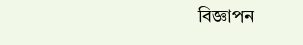বিজ্ঞাপন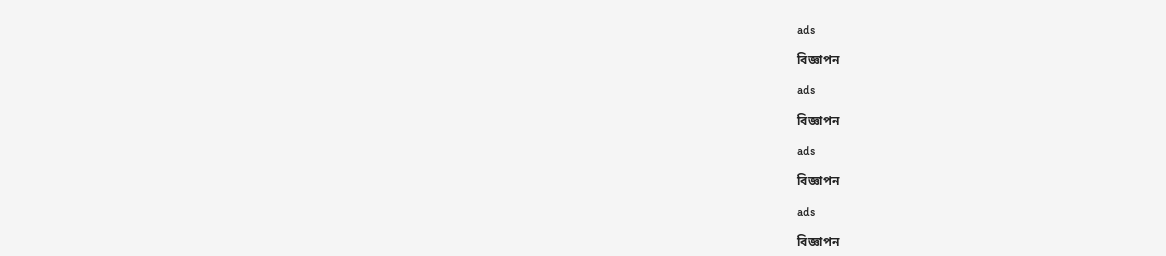ads

বিজ্ঞাপন

ads

বিজ্ঞাপন

ads

বিজ্ঞাপন

ads

বিজ্ঞাপন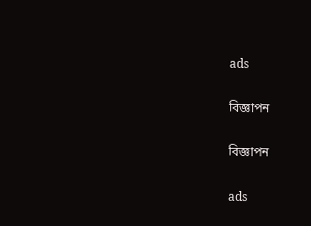ads

বিজ্ঞাপন

বিজ্ঞাপন

ads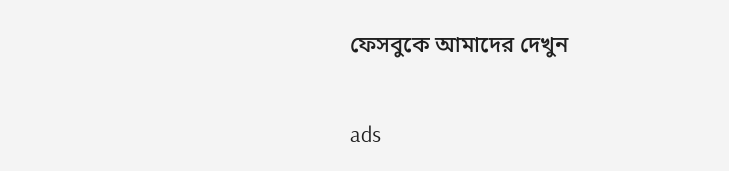ফেসবুকে আমাদের দেখুন

ads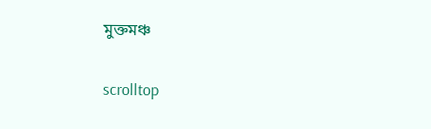মুক্তমঞ্চ

scrolltop